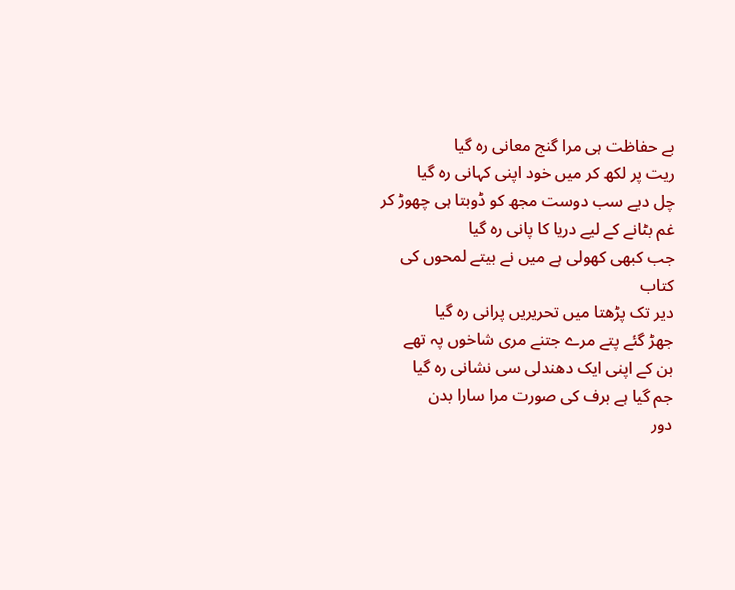بے حفاظت ہی مرا گنج معانی رہ گیا
ریت پر لکھ کر میں خود اپنی کہانی رہ گیا
چل دیے سب دوست مجھ کو ڈوبتا ہی چھوڑ کر
غم بٹانے کے لیے دریا کا پانی رہ گیا
جب کبھی کھولی ہے میں نے بیتے لمحوں کی کتاب
دیر تک پڑھتا میں تحریریں پرانی رہ گیا
جھڑ گئے پتے مرے جتنے مری شاخوں پہ تھے
بن کے اپنی ایک دھندلی سی نشانی رہ گیا
جم گیا ہے برف کی صورت مرا سارا بدن
دور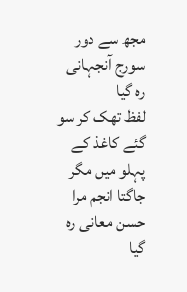مجھ سے دور سورج آنجہانی رہ گیا
لفظ تھک کر سو گئے کاغذ کے پہلو میں مگر
جاگتا انجم مرا حسن معانی رہ گیا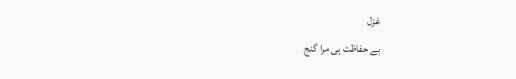غزل
بے حفاظت ہی مرا گنج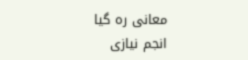معانی رہ گیا
انجم نیازی